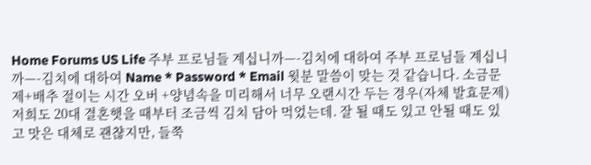Home Forums US Life 주부 프로님들 계십니까—-김치에 대하여 주부 프로님들 계십니까—-김치에 대하여 Name * Password * Email 윗분 말씀이 맞는 것 같습니다. 소금문제+배추 절이는 시간 오버 +양념속을 미리해서 너무 오랜시간 두는 경우(자체 발효문제) 저희도 20대 결혼햇을 때부터 조금씩 김치 담아 먹었는데. 잘 될 때도 있고 안될 때도 있고 맛은 대체로 괜챦지만, 들쭉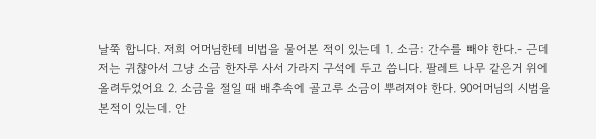날쭉 합니다. 저희 어머님한테 비법을 물어본 적이 있는데 1. 소금: 간수를 빼야 한다.- 근데 저는 귀챦아서 그냥 소금 한자루 사서 가라지 구석에 두고 씁니다. 팔레트 나무 같은거 위에 올려두었어요 2. 소금을 절일 때 배추속에 골고루 소금이 뿌려져야 한다. 90어머님의 시범을 본적이 있는데. 안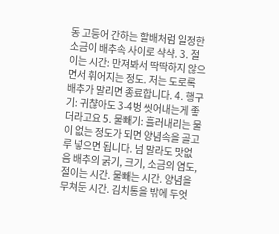동 고등어 간하는 할배처럼 일정한 소금이 배추속 사이로 샥샥. 3. 절이는 시간: 만져봐서 딱딱하지 않으면서 휘어지는 정도. 저는 도로록 배추가 말리면 종료합니다. 4. 행구기: 귀챦아도 3-4벙 씻어내는게 좋더라고요 5. 물빼기: 흘러내리는 물이 없는 정도가 되면 양념속을 골고루 넣으면 됩니다. 넘 말라도 맛없음 배추의 굵기, 크기, 소금의 염도, 절이는 시간. 물빼는 시간. 양념을 무쳐둔 시간. 김치통을 밖에 두엇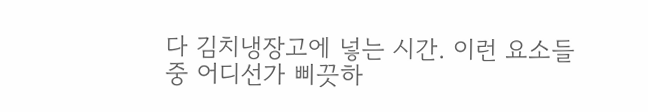다 김치냉장고에 넣는 시간. 이런 요소들중 어디선가 삐끗하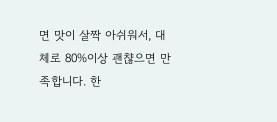면 맛이 살짝 아쉬워서, 대체로 80%이상 괜챦으면 만족합니다. 한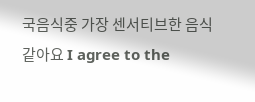국음식중 가장 센서티브한 음식 같아요 I agree to the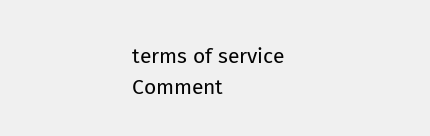terms of service Comment